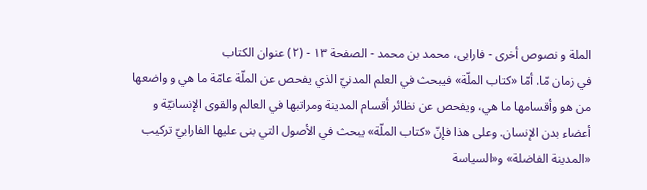الملة و نصوص أخری - فارابی، محمد بن محمد - الصفحة ١٣ - (٢) عنوان الكتاب
في زمان مّا. أمّا «كتاب الملّة» فيبحث في العلم المدنيّ الذي يفحص عن الملّة عامّة ما هي و واضعها
من هو وأقسامها ما هي، ويفحص عن نظائر أقسام المدينة ومراتبها في العالم والقوى الإنسانيّة و
أعضاء بدن الإنسان. وعلى هذا فإنّ «كتاب الملّة» يبحث في الأصول التي بنى عليها الفارابيّ تركيب
«المدينة الفاضلة» و«السياسة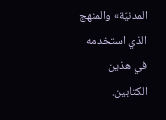المدنيّة» والمنهج الذي استخدمه في هذين الكتابين.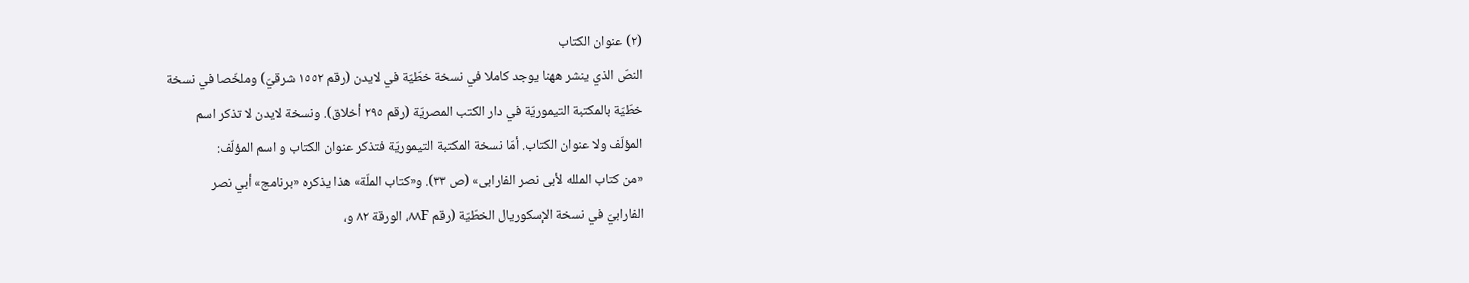(٢) عنوان الكتاب
النصّ الذي ينشر ههنا يوجد كاملا في نسخة خطّيّة في لايدن (رقم ١٥٥٢ شرقيّ) وملخّصا في نسخة
خطّيّة بالمكتبة التيموريّة في دار الكتب المصريّة (رقم ٢٩٥ أخلاق). ونسخة لايدن لا تذكر اسم
المؤلّف ولا عنوان الكتاب. أمّا نسخة المكتبة التيموريّة فتذكر عنوان الكتاب و اسم المؤلّف:
«من كتاب الملله لأبى نصر الفارابى» (ص ٣٣). و«كتاب الملّة» هذا يذكره «برنامج» أبي نصر
الفارابيّ في نسخة الإسكوريال الخطّيّة (رقم ٨٨F، الورقة ٨٢ و،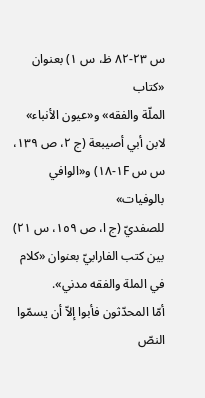س ٢٣-٨٢ ظ، س ١) بعنوان «كتاب
الملّة والفقه» و«عيون الأنباء» لابن أبي أصيبعة (ج ٢، ص ١٣٩، س س ١F-١٨) و«الوافي بالوفيات»
للصفديّ (ج ا، ص ١٥٩، س ٢١) بين كتب الفارابيّ بعنوان «كلام في الملة والفقه مدني».
أمّا المحدّثون فأبوا إلاّ أن يسمّوا النصّ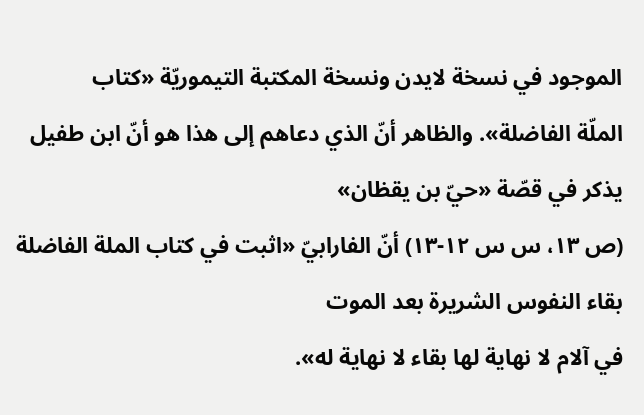الموجود في نسخة لايدن ونسخة المكتبة التيموريّة «كتاب
الملّة الفاضلة». والظاهر أنّ الذي دعاهم إلى هذا هو أنّ ابن طفيل يذكر في قصّة «حيّ بن يقظان»
(ص ١٣، س س ١٢-١٣) أنّ الفارابيّ «اثبت في كتاب الملة الفاضلة بقاء النفوس الشريرة بعد الموت
في آلام لا نهاية لها بقاء لا نهاية له».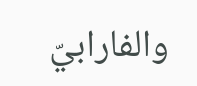والفارابيّ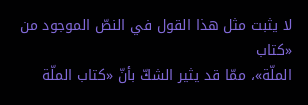لا يثبت مثل هذا القول في النصّ الموجود من «كتاب
الملّة»، ممّا قد يثير الشكّ بأنّ «كتاب الملّة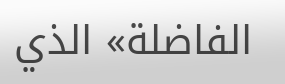الفاضلة» الذي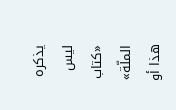يذكره ليس «كتاب الملّة» هذا أو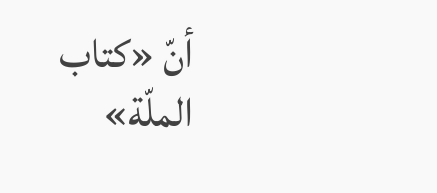أنّ «كتاب
الملّة»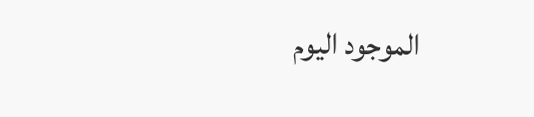الموجود اليوم